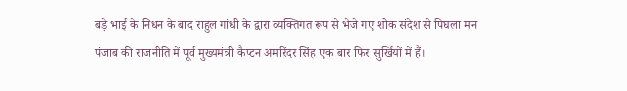बड़े भाई के निधन के बाद राहुल गांधी के द्वारा व्यक्तिगत रूप से भेजे गए शोक संदेश से पिघला मन
पंजाब की राजनीति में पूर्व मुख्यमंत्री कैप्टन अमरिंदर सिंह एक बार फिर सुर्खियों में हैं।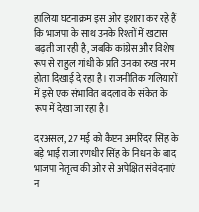हालिया घटनाक्रम इस ओर इशारा कर रहे हैं कि भाजपा के साथ उनके रिश्तों में खटास बढ़ती जा रही है, जबकि कांग्रेस और विशेष रूप से राहुल गांधी के प्रति उनका रुख नरम होता दिखाई दे रहा है। राजनीतिक गलियारों में इसे एक संभावित बदलाव के संकेत के रूप में देखा जा रहा है।

दरअसल, 27 मई को कैप्टन अमरिंदर सिंह के बड़े भाई राजा रणधीर सिंह के निधन के बाद भाजपा नेतृत्व की ओर से अपेक्षित संवेदनाएं न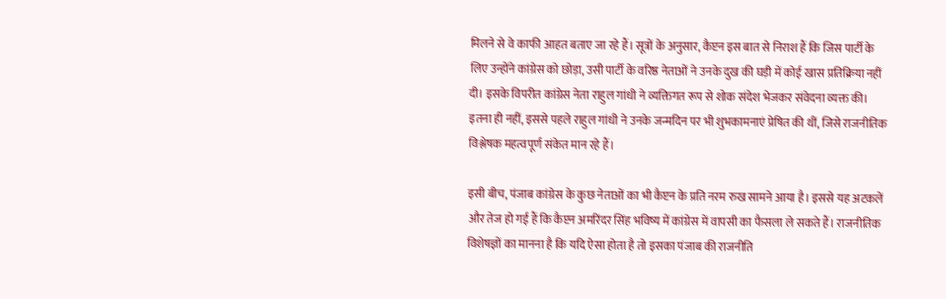मिलने से वे काफी आहत बताए जा रहे हैं। सूत्रों के अनुसार, कैप्टन इस बात से निराश हैं कि जिस पार्टी के लिए उन्होंने कांग्रेस को छोड़ा, उसी पार्टी के वरिष्ठ नेताओं ने उनके दुख की घड़ी में कोई खास प्रतिक्रिया नहीं दी। इसके विपरीत कांग्रेस नेता राहुल गांधी ने व्यक्तिगत रूप से शोक संदेश भेजकर संवेदना व्यक्त की। इतना ही नहीं, इससे पहले राहुल गांधी ने उनके जन्मदिन पर भी शुभकामनाएं प्रेषित की थीं, जिसे राजनीतिक विश्लेषक महत्वपूर्ण संकेत मान रहे हैं।

इसी बीच, पंजाब कांग्रेस के कुछ नेताओं का भी कैप्टन के प्रति नरम रुख सामने आया है। इससे यह अटकलें और तेज हो गई हैं कि कैप्टन अमरिंदर सिंह भविष्य में कांग्रेस में वापसी का फैसला ले सकते हैं। राजनीतिक विशेषज्ञों का मानना है कि यदि ऐसा होता है तो इसका पंजाब की राजनीति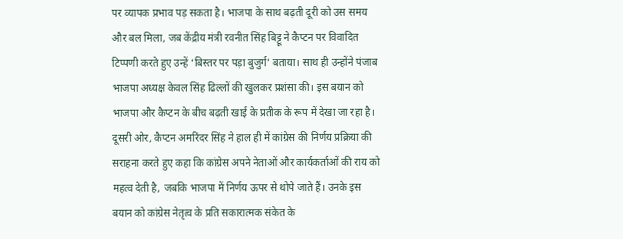पर व्यापक प्रभाव पड़ सकता है। भाजपा के साथ बढ़ती दूरी को उस समय और बल मिला, जब केंद्रीय मंत्री रवनीत सिंह बिट्टू ने कैप्टन पर विवादित टिप्पणी करते हुए उन्हें ‘बिस्तर पर पड़ा बुजुर्ग’ बताया। साथ ही उन्होंने पंजाब भाजपा अध्यक्ष केवल सिंह ढिल्लों की खुलकर प्रशंसा की। इस बयान को भाजपा और कैप्टन के बीच बढ़ती खाई के प्रतीक के रूप में देखा जा रहा है। दूसरी ओर, कैप्टन अमरिंदर सिंह ने हाल ही में कांग्रेस की निर्णय प्रक्रिया की सराहना करते हुए कहा कि कांग्रेस अपने नेताओं और कार्यकर्ताओं की राय को महत्व देती है, जबकि भाजपा में निर्णय ऊपर से थोपे जाते हैं। उनके इस बयान को कांग्रेस नेतृत्व के प्रति सकारात्मक संकेत के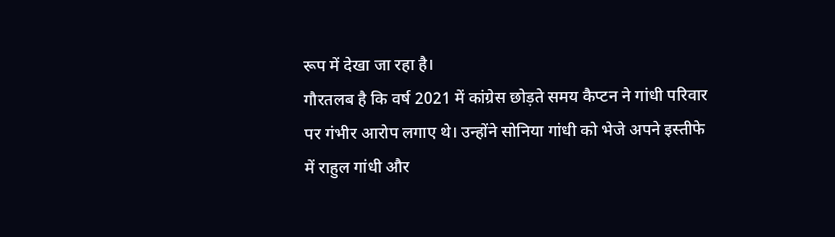रूप में देखा जा रहा है।
गौरतलब है कि वर्ष 2021 में कांग्रेस छोड़ते समय कैप्टन ने गांधी परिवार पर गंभीर आरोप लगाए थे। उन्होंने सोनिया गांधी को भेजे अपने इस्तीफे में राहुल गांधी और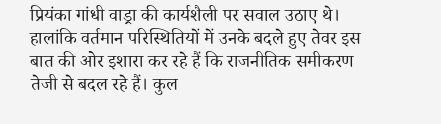प्रियंका गांधी वाड्रा की कार्यशैली पर सवाल उठाए थे। हालांकि वर्तमान परिस्थितियों में उनके बदले हुए तेवर इस बात की ओर इशारा कर रहे हैं कि राजनीतिक समीकरण तेजी से बदल रहे हैं। कुल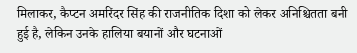मिलाकर, कैप्टन अमरिंदर सिंह की राजनीतिक दिशा को लेकर अनिश्चितता बनी हुई है, लेकिन उनके हालिया बयानों और घटनाओं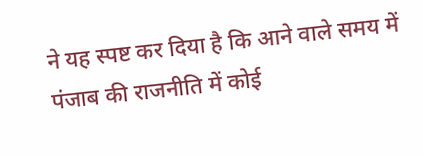ने यह स्पष्ट कर दिया है कि आने वाले समय में पंजाब की राजनीति में कोई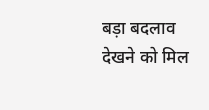बड़ा बदलाव देखने को मिल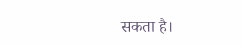सकता है।